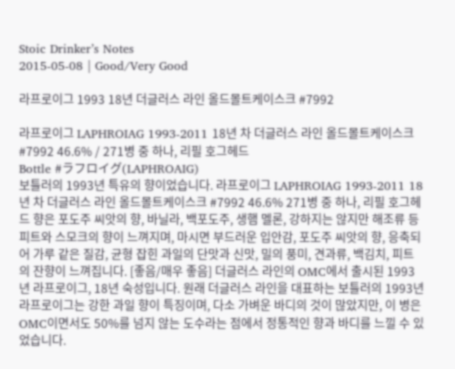Stoic Drinker’s Notes
2015-05-08 | Good/Very Good

라프로이그 1993 18년 더글러스 라인 올드몰트케이스크 #7992

라프로이그 LAPHROIAG 1993-2011 18년 차 더글러스 라인 올드몰트케이스크 #7992 46.6% / 271병 중 하나, 리필 호그헤드
Bottle #ラフロイグ(LAPHROAIG)
보틀러의 1993년 특유의 향이었습니다. 라프로이그 LAPHROIAG 1993-2011 18년 차 더글러스 라인 올드몰트케이스크 #7992 46.6% 271병 중 하나, 리필 호그헤드 향은 포도주 씨앗의 향, 바닐라, 백포도주, 생햄 멜론, 강하지는 않지만 해조류 등 피트와 스모크의 향이 느껴지며, 마시면 부드러운 입안감, 포도주 씨앗의 향, 응축되어 가루 같은 질감, 균형 잡힌 과일의 단맛과 신맛, 밀의 풍미, 견과류, 백김치, 피트의 잔향이 느껴집니다. [좋음/매우 좋음] 더글러스 라인의 OMC에서 출시된 1993년 라프로이그, 18년 숙성입니다. 원래 더글러스 라인을 대표하는 보틀러의 1993년 라프로이그는 강한 과일 향이 특징이며, 다소 가벼운 바디의 것이 많았지만, 이 병은 OMC이면서도 50%를 넘지 않는 도수라는 점에서 정통적인 향과 바디를 느낄 수 있었습니다.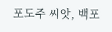포도주 씨앗, 백포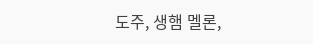도주, 생햄 멜론,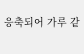응축되어 가루 같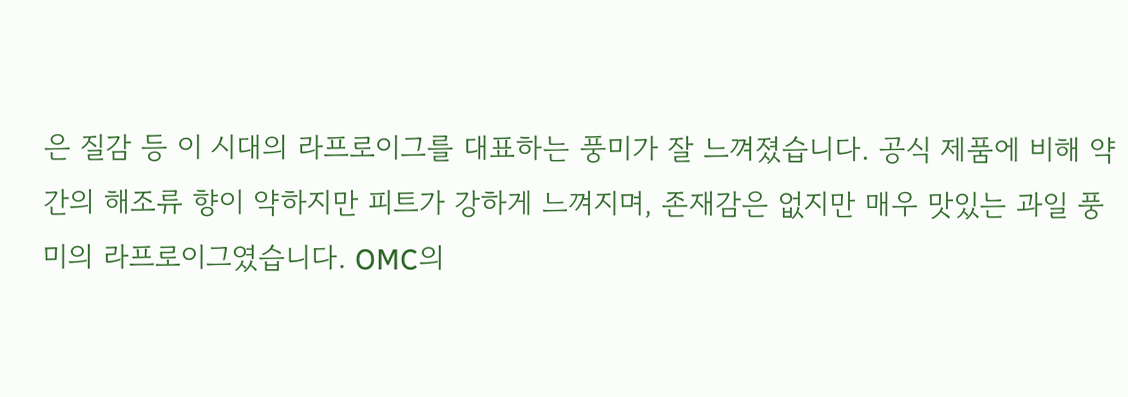은 질감 등 이 시대의 라프로이그를 대표하는 풍미가 잘 느껴졌습니다. 공식 제품에 비해 약간의 해조류 향이 약하지만 피트가 강하게 느껴지며, 존재감은 없지만 매우 맛있는 과일 풍미의 라프로이그였습니다. OMC의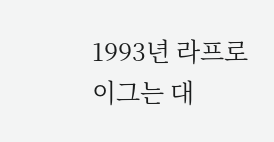1993년 라프로이그는 대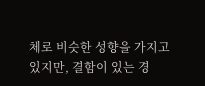체로 비슷한 성향을 가지고 있지만, 결함이 있는 경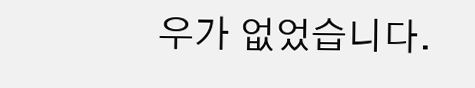우가 없었습니다.